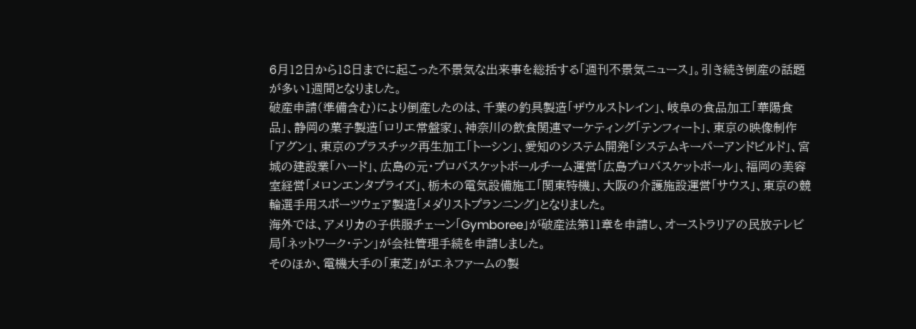6月12日から18日までに起こった不景気な出来事を総括する「週刊不景気ニュース」。引き続き倒産の話題が多い1週間となりました。
破産申請(準備含む)により倒産したのは、千葉の釣具製造「ザウルストレイン」、岐阜の食品加工「華陽食品」、静岡の菓子製造「ロリエ常盤家」、神奈川の飲食関連マーケティング「テンフィート」、東京の映像制作「アグン」、東京のプラスチック再生加工「トーシン」、愛知のシステム開発「システムキーパーアンドビルド」、宮城の建設業「ハード」、広島の元・プロバスケットボールチーム運営「広島プロバスケットボール」、福岡の美容室経営「メロンエンタプライズ」、栃木の電気設備施工「関東特機」、大阪の介護施設運営「サウス」、東京の競輪選手用スポーツウェア製造「メダリストプランニング」となりました。
海外では、アメリカの子供服チェーン「Gymboree」が破産法第11章を申請し、オーストラリアの民放テレビ局「ネットワーク・テン」が会社管理手続を申請しました。
そのほか、電機大手の「東芝」がエネファームの製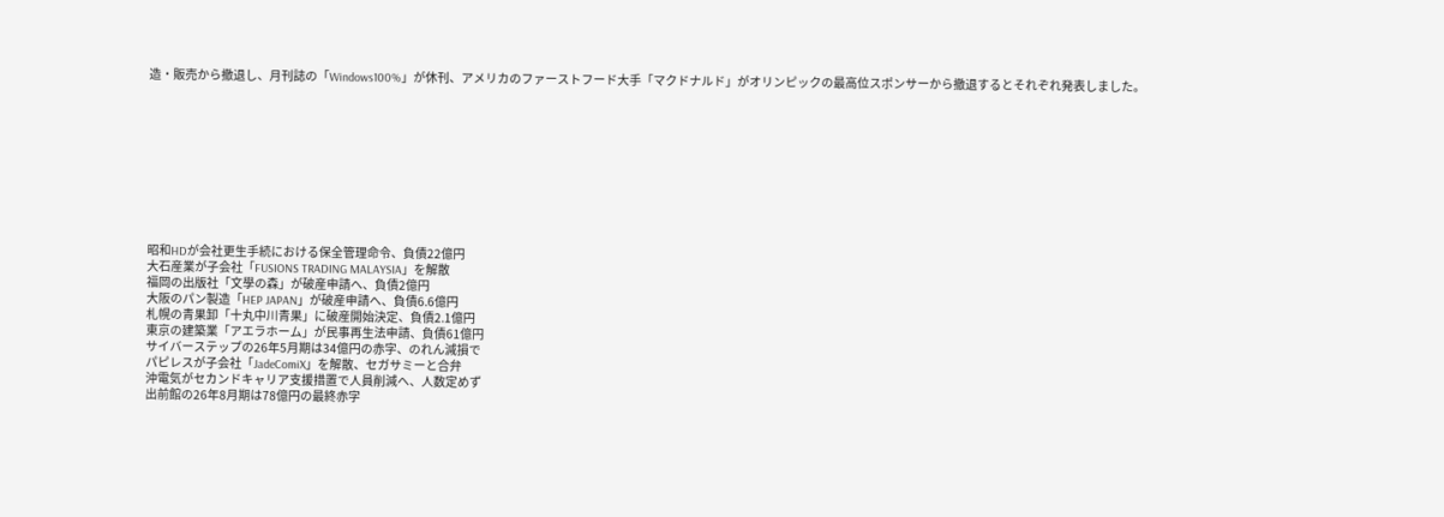造・販売から撤退し、月刊誌の「Windows100%」が休刊、アメリカのファーストフード大手「マクドナルド」がオリンピックの最高位スポンサーから撤退するとそれぞれ発表しました。










昭和HDが会社更生手続における保全管理命令、負債22億円
大石産業が子会社「FUSIONS TRADING MALAYSIA」を解散
福岡の出版社「文學の森」が破産申請へ、負債2億円
大阪のパン製造「HEP JAPAN」が破産申請へ、負債6.6億円
札幌の青果卸「十丸中川青果」に破産開始決定、負債2.1億円
東京の建築業「アエラホーム」が民事再生法申請、負債61億円
サイバーステップの26年5月期は34億円の赤字、のれん減損で
パピレスが子会社「JadeComiX」を解散、セガサミーと合弁
沖電気がセカンドキャリア支援措置で人員削減へ、人数定めず
出前館の26年8月期は78億円の最終赤字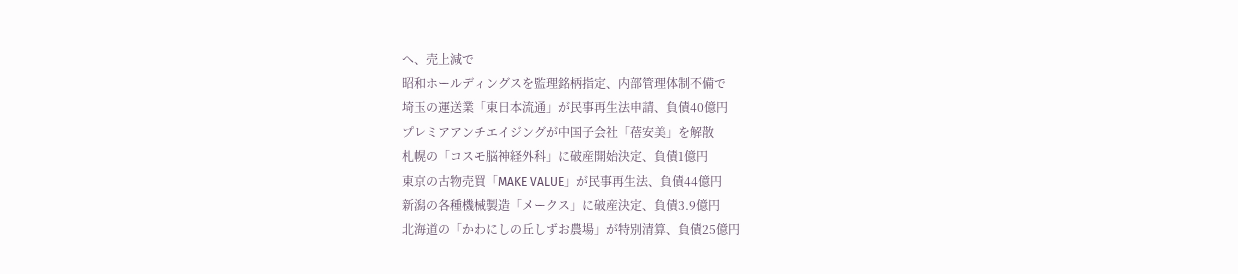へ、売上減で
昭和ホールディングスを監理銘柄指定、内部管理体制不備で
埼玉の運送業「東日本流通」が民事再生法申請、負債40億円
プレミアアンチエイジングが中国子会社「蓓安美」を解散
札幌の「コスモ脳神経外科」に破産開始決定、負債1億円
東京の古物売買「MAKE VALUE」が民事再生法、負債44億円
新潟の各種機械製造「メークス」に破産決定、負債3.9億円
北海道の「かわにしの丘しずお農場」が特別清算、負債25億円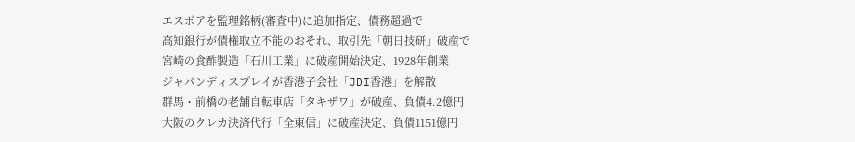エスポアを監理銘柄(審査中)に追加指定、債務超過で
高知銀行が債権取立不能のおそれ、取引先「朝日技研」破産で
宮崎の食酢製造「石川工業」に破産開始決定、1928年創業
ジャパンディスプレイが香港子会社「JDI香港」を解散
群馬・前橋の老舗自転車店「タキザワ」が破産、負債4.2億円
大阪のクレカ決済代行「全東信」に破産決定、負債1151億円